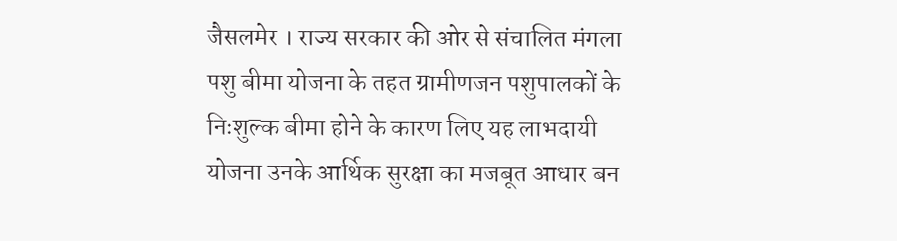जैसलमेर । राज्य सरकार की ओर से संचालित मंगला पशु बीमा योजना के तहत ग्रामीणजन पशुपालकों के निःशुल्क बीमा होने के कारण लिए यह लाभदायी योजना उनके आर्थिक सुरक्षा का मजबूत आधार बन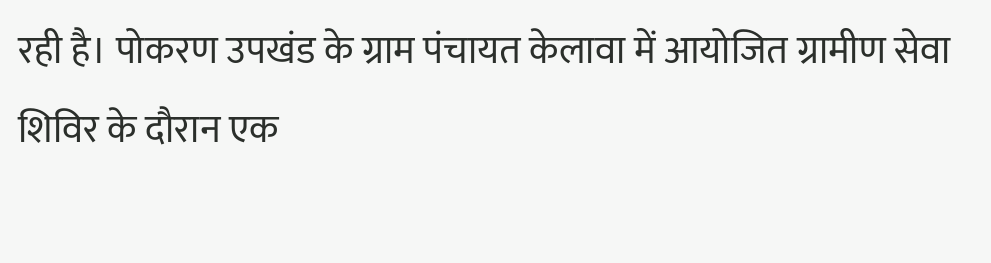रही है। पोकरण उपखंड के ग्राम पंचायत केलावा में आयोजित ग्रामीण सेवा शिविर के दौरान एक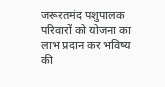जरूरतमंद पशुपालक परिवारों को योजना का लाभ प्रदान कर भविष्य की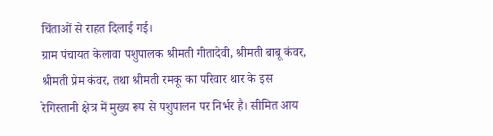चिंताओं से राहत दिलाई गई।
ग्राम पंचायत केलावा पशुपालक श्रीमती गीतादेवी, श्रीमती बाबू कंवर, श्रीमती प्रेम कंवर, तथा श्रीमती रमकू का परिवार थार के इस रेगिस्तानी क्षेत्र में मुख्य रूप से पशुपालन पर निर्भर है। सीमित आय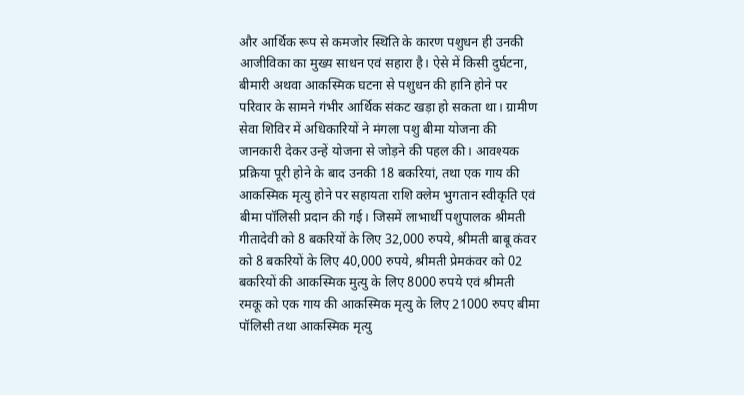और आर्थिक रूप से कमजोर स्थिति के कारण पशुधन ही उनकी आजीविका का मुख्य साधन एवं सहारा है। ऐसे में किसी दुर्घटना, बीमारी अथवा आकस्मिक घटना से पशुधन की हानि होने पर परिवार के सामने गंभीर आर्थिक संकट खड़ा हो सकता था। ग्रामीण सेवा शिविर में अधिकारियों ने मंगला पशु बीमा योजना की जानकारी देकर उन्हें योजना से जोड़ने की पहल की। आवश्यक प्रक्रिया पूरी होने के बाद उनकी 18 बकरियां, तथा एक गाय की आकस्मिक मृत्यु होने पर सहायता राशि क्लेम भुगतान स्वीकृति एवं बीमा पॉलिसी प्रदान की गई। जिसमें लाभार्थी पशुपालक श्रीमती गीतादेवी को 8 बकरियों के लिए 32,000 रुपये, श्रीमती बाबू कंवर को 8 बकरियों के लिए 40,000 रुपये, श्रीमती प्रेमकंवर को 02 बकरियों की आकस्मिक मुत्यु के लिए 8000 रुपये एवं श्रीमती रमकू को एक गाय की आकस्मिक मृत्यु के लिए 21000 रुपए बीमा पॉलिसी तथा आकस्मिक मृत्यु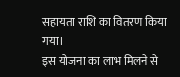सहायता राशि का वितरण किया गया।
इस योजना का लाभ मिलने से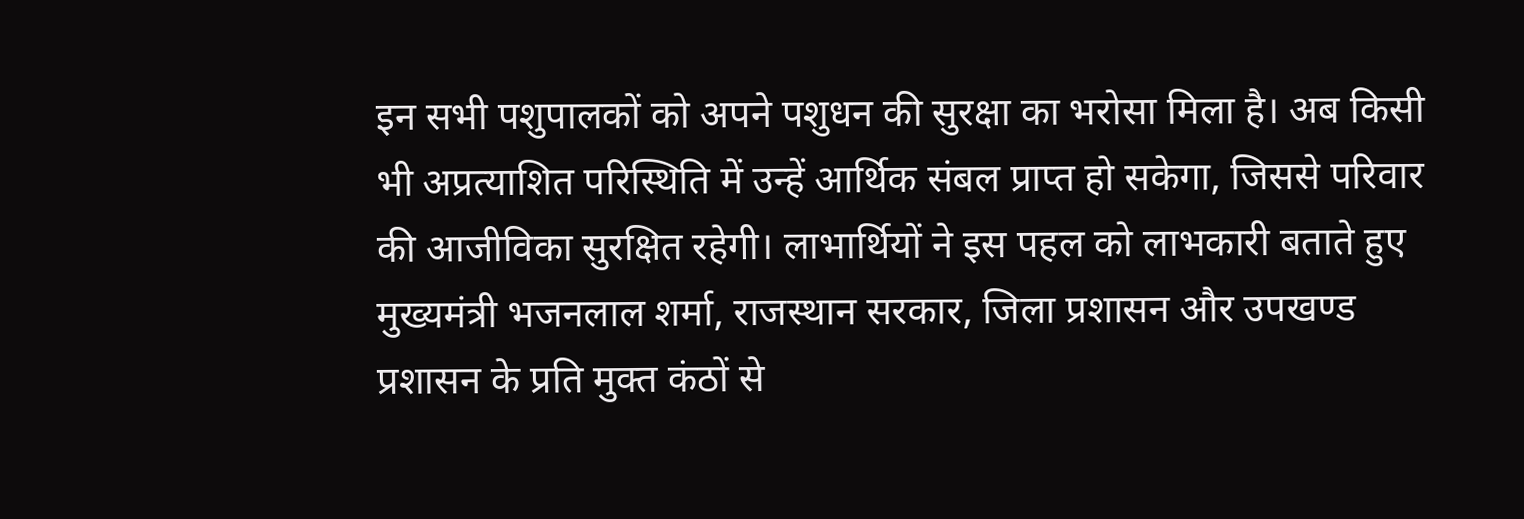इन सभी पशुपालकों को अपने पशुधन की सुरक्षा का भरोसा मिला है। अब किसी भी अप्रत्याशित परिस्थिति में उन्हें आर्थिक संबल प्राप्त हो सकेगा, जिससे परिवार की आजीविका सुरक्षित रहेगी। लाभार्थियों ने इस पहल को लाभकारी बताते हुए मुख्यमंत्री भजनलाल शर्मा, राजस्थान सरकार, जिला प्रशासन और उपखण्ड प्रशासन के प्रति मुक्त कंठों से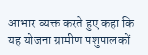आभार व्यक्त करते हुए कहा कि यह योजना ग्रामीण पशुपालकों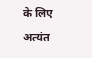के लिए अत्यंत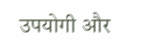उपयोगी और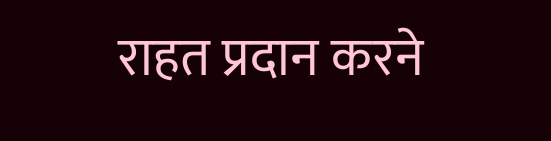राहत प्रदान करने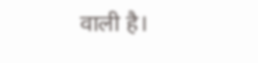वाली है।